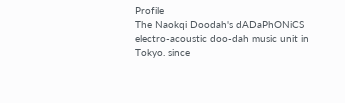Profile
The Naokqi Doodah's dADaPhONiCS electro-acoustic doo-dah music unit in Tokyo. since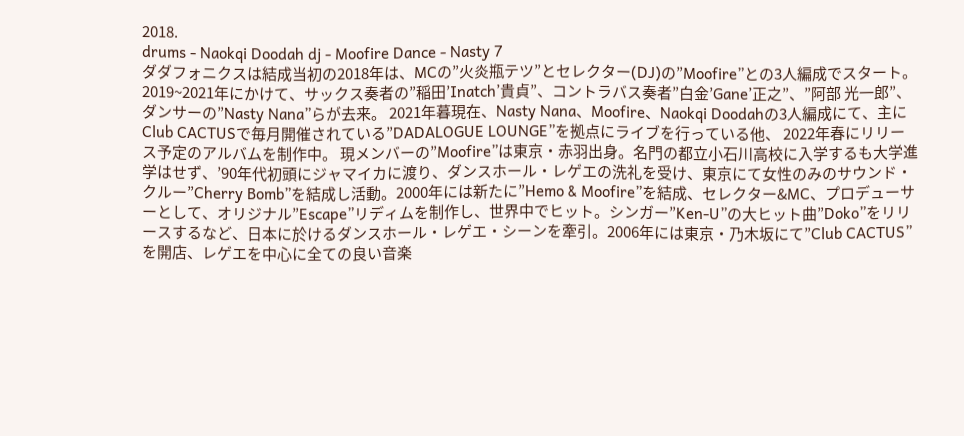2018.
drums - Naokqi Doodah dj - Moofire Dance - Nasty 7
ダダフォニクスは結成当初の2018年は、MCの”火炎瓶テツ”とセレクター(DJ)の”Moofire”との3人編成でスタート。2019~2021年にかけて、サックス奏者の”稲田’Inatch’貴貞”、コントラバス奏者”白金’Gane’正之”、”阿部 光一郎”、ダンサーの”Nasty Nana”らが去来。 2021年暮現在、Nasty Nana、Moofire、Naokqi Doodahの3人編成にて、主にClub CACTUSで毎月開催されている”DADALOGUE LOUNGE”を拠点にライブを行っている他、 2022年春にリリース予定のアルバムを制作中。 現メンバーの”Moofire”は東京・赤羽出身。名門の都立小石川高校に入学するも大学進学はせず、’90年代初頭にジャマイカに渡り、ダンスホール・レゲエの洗礼を受け、東京にて女性のみのサウンド・クルー”Cherry Bomb”を結成し活動。2000年には新たに”Hemo & Moofire”を結成、セレクター&MC、プロデューサーとして、オリジナル”Escape”リディムを制作し、世界中でヒット。シンガー”Ken-U”の大ヒット曲”Doko”をリリースするなど、日本に於けるダンスホール・レゲエ・シーンを牽引。2006年には東京・乃木坂にて”Club CACTUS”を開店、レゲエを中心に全ての良い音楽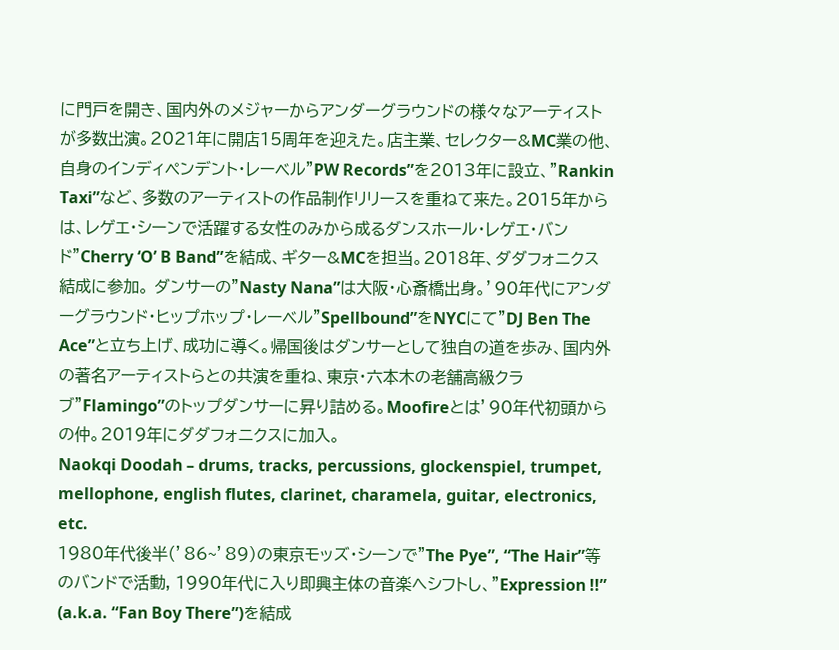に門戸を開き、国内外のメジャーからアンダーグラウンドの様々なアーティストが多数出演。2021年に開店15周年を迎えた。店主業、セレクター&MC業の他、自身のインディペンデント・レーベル”PW Records”を2013年に設立、”Rankin Taxi”など、多数のアーティストの作品制作リリースを重ねて来た。2015年からは、レゲエ・シーンで活躍する女性のみから成るダンスホール・レゲエ・バンド”Cherry ‘O’ B Band”を結成、ギター&MCを担当。2018年、ダダフォニクス結成に参加。 ダンサーの”Nasty Nana”は大阪・心斎橋出身。’90年代にアンダーグラウンド・ヒップホップ・レーベル”Spellbound”をNYCにて”DJ Ben The Ace”と立ち上げ、成功に導く。帰国後はダンサーとして独自の道を歩み、国内外の著名アーティストらとの共演を重ね、東京・六本木の老舗高級クラブ”Flamingo”のトップダンサーに昇り詰める。Moofireとは’90年代初頭からの仲。2019年にダダフォニクスに加入。
Naokqi Doodah – drums, tracks, percussions, glockenspiel, trumpet, mellophone, english flutes, clarinet, charamela, guitar, electronics, etc.
1980年代後半(’86~’89)の東京モッズ・シーンで”The Pye”, “The Hair”等のバンドで活動, 1990年代に入り即興主体の音楽へシフトし、”Expression !!” (a.k.a. “Fan Boy There”)を結成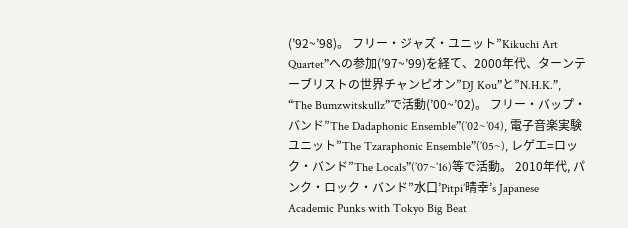(’92~’98)。 フリー・ジャズ・ユニット”Kikuchi Art Quartet”への参加(’97~’99)を経て、2000年代、ターンテーブリストの世界チャンピオン”DJ Kou”と”N.H.K.”, “The Bumzwitskullz”で活動(’00~’02)。 フリー・バップ・バンド”The Dadaphonic Ensemble”(’02~’04), 電子音楽実験ユニット”The Tzaraphonic Ensemble”(’05~), レゲエ=ロック・バンド”The Locals”(’07~’16)等で活動。 2010年代, パンク・ロック・バンド”水口’Pitpi’晴幸’s Japanese Academic Punks with Tokyo Big Beat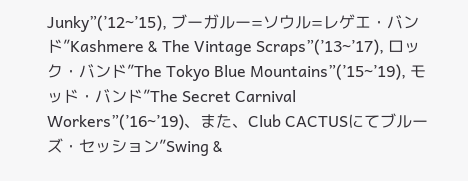Junky”(’12~’15), ブーガルー=ソウル=レゲエ・バンド”Kashmere & The Vintage Scraps”(’13~’17), ロック・バンド”The Tokyo Blue Mountains”(’15~’19), モッド・バンド”The Secret Carnival Workers”(’16~’19)、また、Club CACTUSにてブルーズ・セッション”Swing &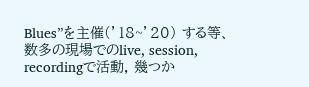Blues”を主催(’18~’20) する等、数多の現場でのlive, session, recordingで活動, 幾つか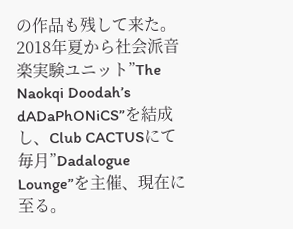の作品も残して来た。 2018年夏から社会派音楽実験ユニット”The Naokqi Doodah’s dADaPhONiCS”を結成し、Club CACTUSにて毎月”Dadalogue Lounge”を主催、現在に至る。